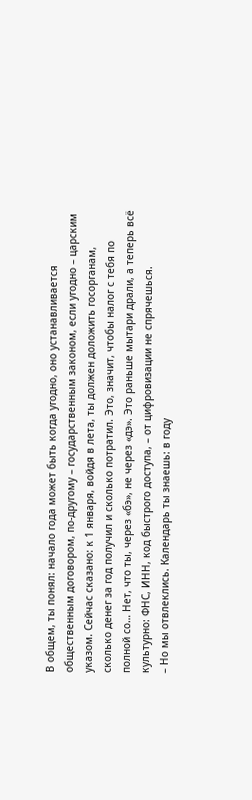В общем, ты понял: начало года может быть когда угодно, оно устанавливается общественным договором, по-другому – государственным законом, если угодно – царским указом. Сейчас сказано: к 1 января, войдя в лета, ты должен доложить госорганам, сколько денег за год получил и сколько потратил. Это, значит, чтобы налог с тебя по полной со… Нет, что ты, через «бэ», не через «дэ». Это раньше мытари драли, а теперь всё культурно: ФНС, ИНН, код быстрого доступа, – от цифровизации не спрячешься.
– Но мы отвлеклись. Календарь ты знаешь: в году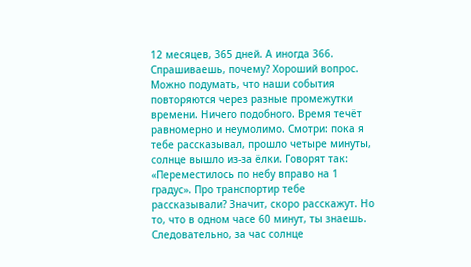12 месяцев, 365 дней. А иногда 366. Спрашиваешь, почему? Хороший вопрос. Можно подумать, что наши события повторяются через разные промежутки времени. Ничего подобного. Время течёт равномерно и неумолимо. Смотри: пока я тебе рассказывал, прошло четыре минуты, солнце вышло из-за ёлки. Говорят так: «Переместилось по небу вправо на 1 градус». Про транспортир тебе рассказывали? Значит, скоро расскажут. Но то, что в одном часе 60 минут, ты знаешь. Следовательно, за час солнце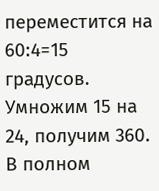переместится на 60:4=15 градусов. Умножим 15 на 24, получим 360. В полном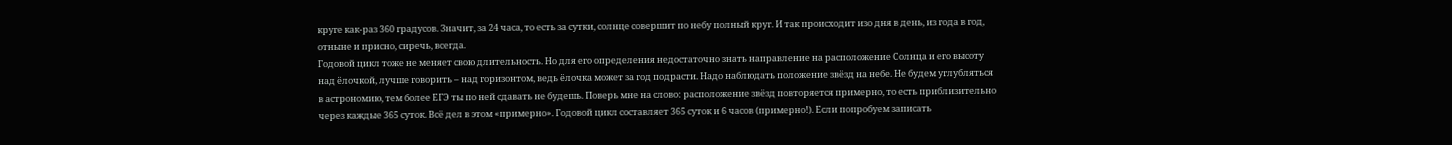круге как-раз 360 градусов. Значит, за 24 часа, то есть за сутки, солнце совершит по небу полный круг. И так происходит изо дня в день, из года в год, отныне и присно, сиречь, всегда.
Годовой цикл тоже не меняет свою длительность. Но для его определения недостаточно знать направление на расположение Солнца и его высоту над ёлочкой, лучше говорить – над горизонтом, ведь ёлочка может за год подрасти. Надо наблюдать положение звёзд на небе. Не будем углубляться в астрономию, тем более ЕГЭ ты по ней сдавать не будешь. Поверь мне на слово: расположение звёзд повторяется примерно, то есть приблизительно через каждые 365 суток. Всё дел в этом «примерно». Годовой цикл составляет 365 суток и 6 часов (примерно!). Если попробуем записать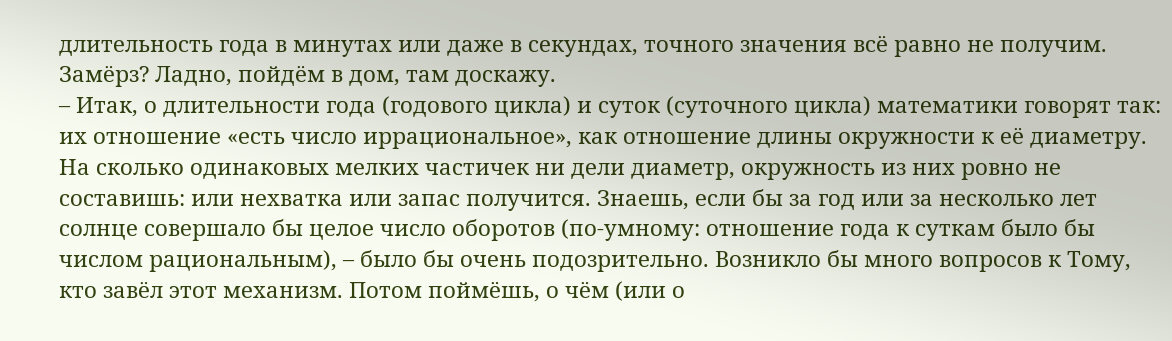длительность года в минутах или даже в секундах, точного значения всё равно не получим. Замёрз? Ладно, пойдём в дом, там доскажу.
– Итак, о длительности года (годового цикла) и суток (суточного цикла) математики говорят так: их отношение «есть число иррациональное», как отношение длины окружности к её диаметру. На сколько одинаковых мелких частичек ни дели диаметр, окружность из них ровно не составишь: или нехватка или запас получится. Знаешь, если бы за год или за несколько лет солнце совершало бы целое число оборотов (по-умному: отношение года к суткам было бы числом рациональным), – было бы очень подозрительно. Возникло бы много вопросов к Тому, кто завёл этот механизм. Потом поймёшь, о чём (или о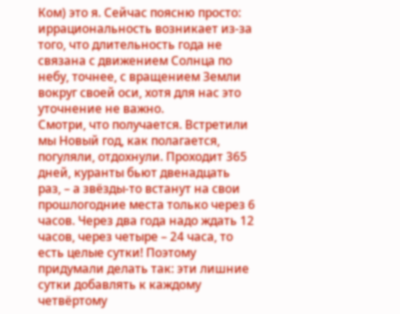Ком) это я. Сейчас поясню просто: иррациональность возникает из-за того, что длительность года не связана с движением Солнца по небу, точнее, с вращением Земли вокруг своей оси, хотя для нас это уточнение не важно.
Смотри, что получается. Встретили мы Новый год, как полагается, погуляли, отдохнули. Проходит 365 дней, куранты бьют двенадцать раз, – а звёзды-то встанут на свои прошлогодние места только через 6 часов. Через два года надо ждать 12 часов, через четыре – 24 часа, то есть целые сутки! Поэтому придумали делать так: эти лишние сутки добавлять к каждому четвёртому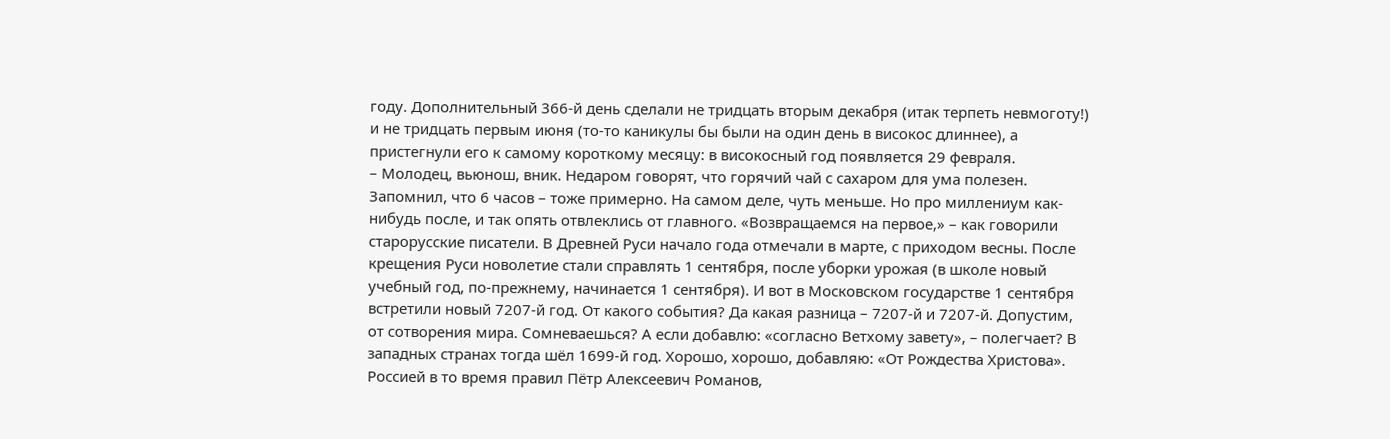году. Дополнительный 366-й день сделали не тридцать вторым декабря (итак терпеть невмоготу!) и не тридцать первым июня (то-то каникулы бы были на один день в високос длиннее), а пристегнули его к самому короткому месяцу: в високосный год появляется 29 февраля.
– Молодец, вьюнош, вник. Недаром говорят, что горячий чай с сахаром для ума полезен. Запомнил, что 6 часов – тоже примерно. На самом деле, чуть меньше. Но про миллениум как-нибудь после, и так опять отвлеклись от главного. «Возвращаемся на первое,» – как говорили старорусские писатели. В Древней Руси начало года отмечали в марте, с приходом весны. После крещения Руси новолетие стали справлять 1 сентября, после уборки урожая (в школе новый учебный год, по-прежнему, начинается 1 сентября). И вот в Московском государстве 1 сентября встретили новый 7207-й год. От какого события? Да какая разница – 7207-й и 7207-й. Допустим, от сотворения мира. Сомневаешься? А если добавлю: «согласно Ветхому завету», – полегчает? В западных странах тогда шёл 1699-й год. Хорошо, хорошо, добавляю: «От Рождества Христова». Россией в то время правил Пётр Алексеевич Романов,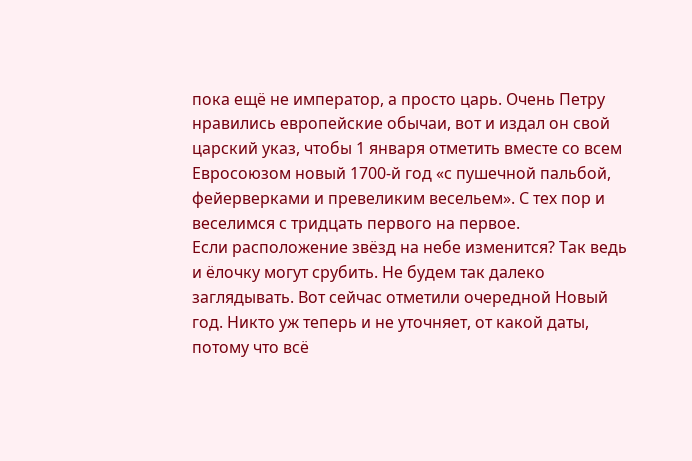пока ещё не император, а просто царь. Очень Петру нравились европейские обычаи, вот и издал он свой царский указ, чтобы 1 января отметить вместе со всем Евросоюзом новый 1700-й год «с пушечной пальбой, фейерверками и превеликим весельем». С тех пор и веселимся с тридцать первого на первое.
Если расположение звёзд на небе изменится? Так ведь и ёлочку могут срубить. Не будем так далеко заглядывать. Вот сейчас отметили очередной Новый год. Никто уж теперь и не уточняет, от какой даты, потому что всё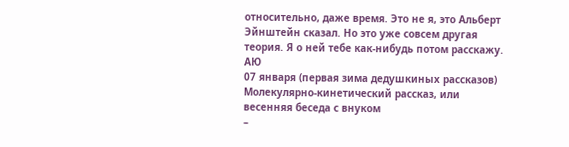относительно, даже время. Это не я, это Альберт Эйнштейн сказал. Но это уже совсем другая теория. Я о ней тебе как-нибудь потом расскажу.
АЮ
07 января (первая зима дедушкиных рассказов)
Молекулярно-кинетический рассказ, или весенняя беседа с внуком
–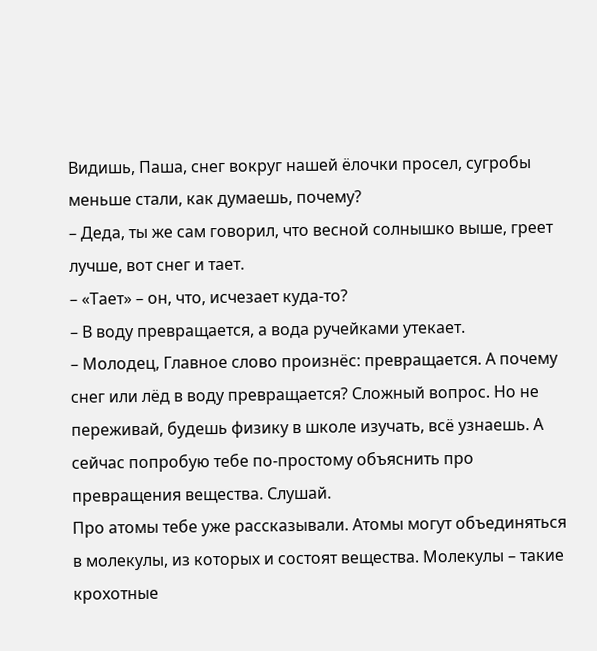Видишь, Паша, снег вокруг нашей ёлочки просел, сугробы меньше стали, как думаешь, почему?
– Деда, ты же сам говорил, что весной солнышко выше, греет лучше, вот снег и тает.
– «Тает» – он, что, исчезает куда-то?
– В воду превращается, а вода ручейками утекает.
– Молодец, Главное слово произнёс: превращается. А почему снег или лёд в воду превращается? Сложный вопрос. Но не переживай, будешь физику в школе изучать, всё узнаешь. А сейчас попробую тебе по-простому объяснить про превращения вещества. Слушай.
Про атомы тебе уже рассказывали. Атомы могут объединяться в молекулы, из которых и состоят вещества. Молекулы – такие крохотные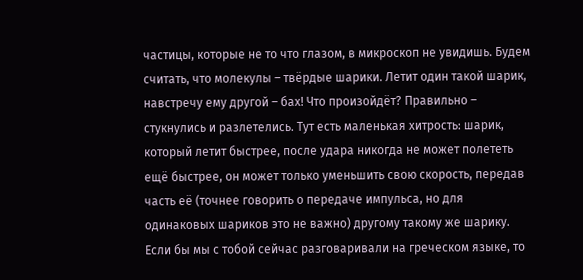частицы, которые не то что глазом, в микроскоп не увидишь. Будем считать, что молекулы – твёрдые шарики. Летит один такой шарик, навстречу ему другой – бах! Что произойдёт? Правильно – стукнулись и разлетелись. Тут есть маленькая хитрость: шарик, который летит быстрее, после удара никогда не может полететь ещё быстрее, он может только уменьшить свою скорость, передав часть её (точнее говорить о передаче импульса, но для одинаковых шариков это не важно) другому такому же шарику. Если бы мы с тобой сейчас разговаривали на греческом языке, то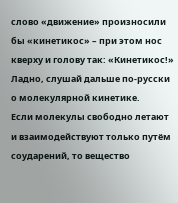слово «движение» произносили бы «кинетикос» – при этом нос кверху и голову так: «Кинетикос!» Ладно, слушай дальше по-русски о молекулярной кинетике.
Если молекулы свободно летают и взаимодействуют только путём соударений, то вещество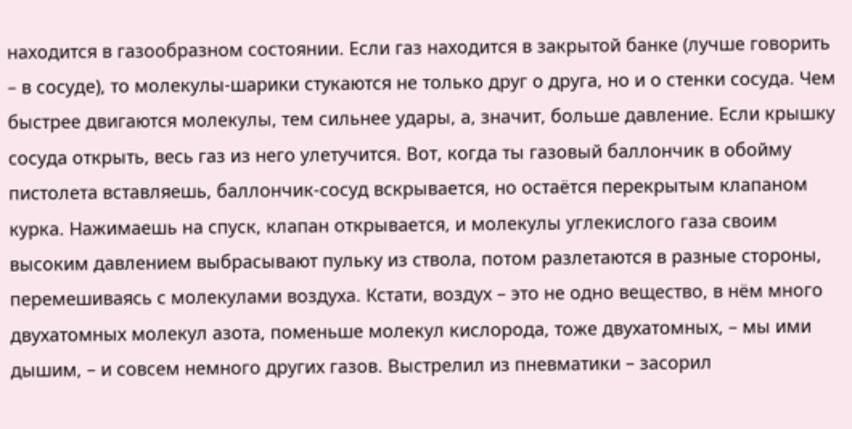находится в газообразном состоянии. Если газ находится в закрытой банке (лучше говорить – в сосуде), то молекулы-шарики стукаются не только друг о друга, но и о стенки сосуда. Чем быстрее двигаются молекулы, тем сильнее удары, а, значит, больше давление. Если крышку сосуда открыть, весь газ из него улетучится. Вот, когда ты газовый баллончик в обойму пистолета вставляешь, баллончик-сосуд вскрывается, но остаётся перекрытым клапаном курка. Нажимаешь на спуск, клапан открывается, и молекулы углекислого газа своим высоким давлением выбрасывают пульку из ствола, потом разлетаются в разные стороны, перемешиваясь с молекулами воздуха. Кстати, воздух – это не одно вещество, в нём много двухатомных молекул азота, поменьше молекул кислорода, тоже двухатомных, – мы ими дышим, – и совсем немного других газов. Выстрелил из пневматики – засорил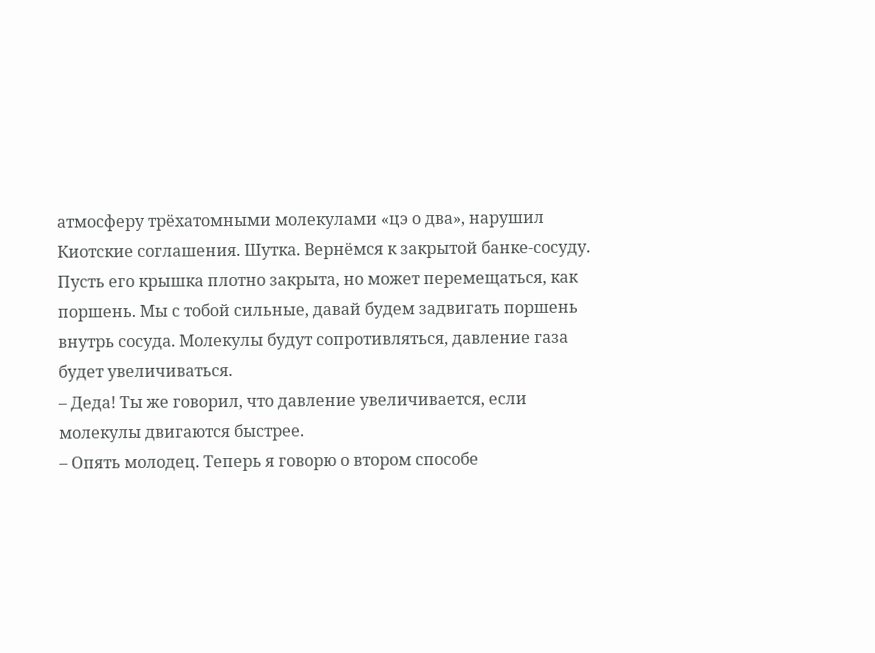атмосферу трёхатомными молекулами «цэ о два», нарушил Киотские соглашения. Шутка. Вернёмся к закрытой банке-сосуду. Пусть его крышка плотно закрыта, но может перемещаться, как поршень. Мы с тобой сильные, давай будем задвигать поршень внутрь сосуда. Молекулы будут сопротивляться, давление газа будет увеличиваться.
– Деда! Ты же говорил, что давление увеличивается, если молекулы двигаются быстрее.
– Опять молодец. Теперь я говорю о втором способе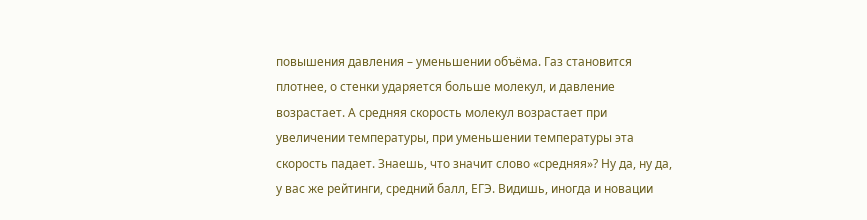повышения давления – уменьшении объёма. Газ становится плотнее, о стенки ударяется больше молекул, и давление возрастает. А средняя скорость молекул возрастает при увеличении температуры, при уменьшении температуры эта скорость падает. Знаешь, что значит слово «средняя»? Ну да, ну да, у вас же рейтинги, средний балл, ЕГЭ. Видишь, иногда и новации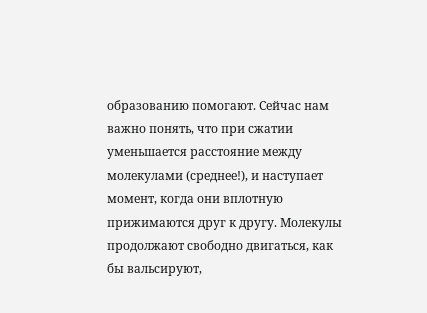образованию помогают. Сейчас нам важно понять, что при сжатии уменьшается расстояние между молекулами (среднее!), и наступает момент, когда они вплотную прижимаются друг к другу. Молекулы продолжают свободно двигаться, как бы вальсируют,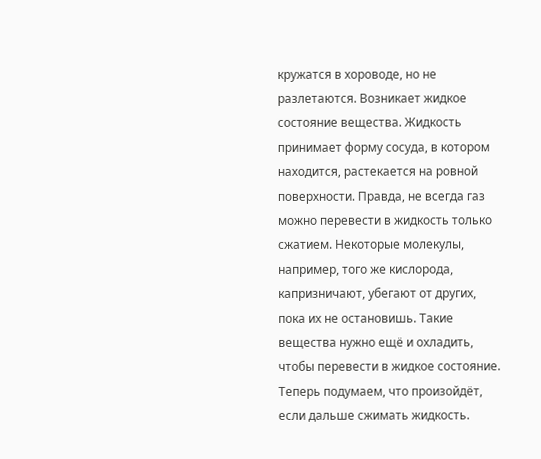кружатся в хороводе, но не разлетаются. Возникает жидкое состояние вещества. Жидкость принимает форму сосуда, в котором находится, растекается на ровной поверхности. Правда, не всегда газ можно перевести в жидкость только сжатием. Некоторые молекулы, например, того же кислорода, капризничают, убегают от других, пока их не остановишь. Такие вещества нужно ещё и охладить, чтобы перевести в жидкое состояние. Теперь подумаем, что произойдёт, если дальше сжимать жидкость.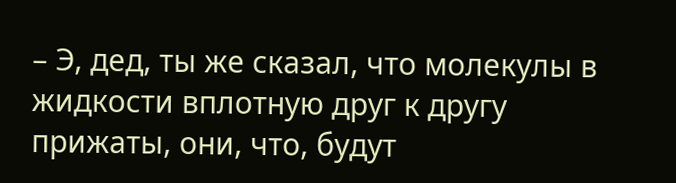– Э, дед, ты же сказал, что молекулы в жидкости вплотную друг к другу прижаты, они, что, будут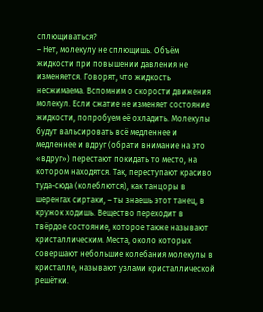сплющиваться?
– Нет, молекулу не сплющишь. Объём жидкости при повышении давления не изменяется. Говорят, что жидкость несжимаема. Вспомним о скорости движения молекул. Если сжатие не изменяет состояние жидкости, попробуем её охладить. Молекулы будут вальсировать всё медленнее и медленнее и вдруг (обрати внимание на это «вдруг») перестают покидать то место, на котором находятся. Так, переступают красиво туда-сюда (колеблются), как танцоры в шеренгах сиртаки, – ты знаешь этот танец, в кружок ходишь. Вещество переходит в твёрдое состояние, которое также называют кристаллическим. Места, около которых совершают небольшие колебания молекулы в кристалле, называют узлами кристаллической решётки.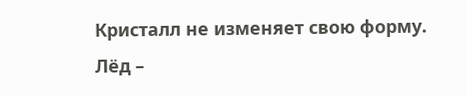Кристалл не изменяет свою форму. Лёд –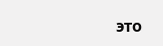это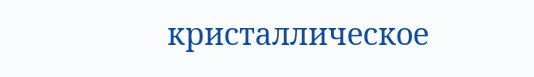кристаллическое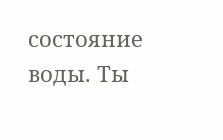состояние воды. Ты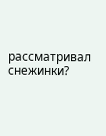рассматривал снежинки?